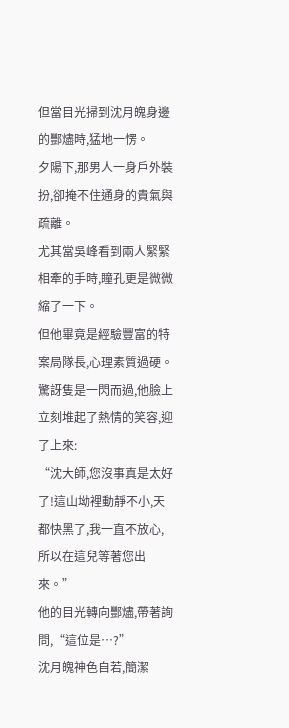但當目光掃到沈月魄身邊的酆燼時,猛地一愣。
夕陽下,那男人一身戶外裝扮,卻掩不住通身的貴氣與疏離。
尤其當吳峰看到兩人緊緊相牽的手時,瞳孔更是微微縮了一下。
但他畢竟是經驗豐富的特案局隊長,心理素質過硬。
驚訝隻是一閃而過,他臉上立刻堆起了熱情的笑容,迎了上來:
“沈大師,您沒事真是太好了!這山坳裡動靜不小,天都快黑了,我一直不放心,所以在這兒等著您出來。”
他的目光轉向酆燼,帶著詢問,“這位是…?”
沈月魄神色自若,簡潔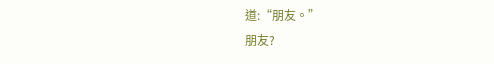道:“朋友。”
朋友?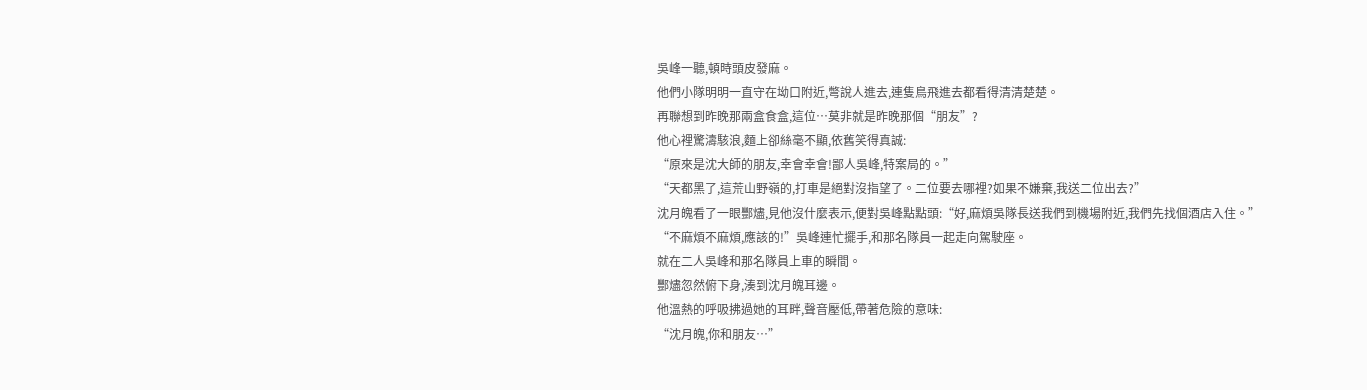吳峰一聽,頓時頭皮發麻。
他們小隊明明一直守在坳口附近,彆說人進去,連隻鳥飛進去都看得清清楚楚。
再聯想到昨晚那兩盒食盒,這位…莫非就是昨晚那個“朋友”?
他心裡驚濤駭浪,麵上卻絲毫不顯,依舊笑得真誠:
“原來是沈大師的朋友,幸會幸會!鄙人吳峰,特案局的。”
“天都黑了,這荒山野嶺的,打車是絕對沒指望了。二位要去哪裡?如果不嫌棄,我送二位出去?”
沈月魄看了一眼酆燼,見他沒什麼表示,便對吳峰點點頭:“好,麻煩吳隊長送我們到機場附近,我們先找個酒店入住。”
“不麻煩不麻煩,應該的!”吳峰連忙擺手,和那名隊員一起走向駕駛座。
就在二人吳峰和那名隊員上車的瞬間。
酆燼忽然俯下身,湊到沈月魄耳邊。
他溫熱的呼吸拂過她的耳畔,聲音壓低,帶著危險的意味:
“沈月魄,你和朋友…”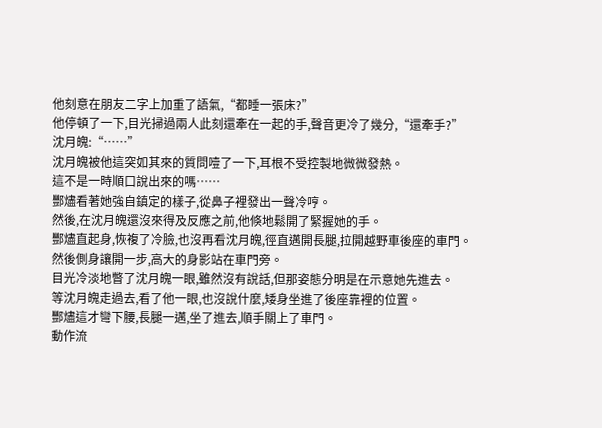他刻意在朋友二字上加重了語氣,“都睡一張床?”
他停頓了一下,目光掃過兩人此刻還牽在一起的手,聲音更冷了幾分,“還牽手?”
沈月魄:“……”
沈月魄被他這突如其來的質問噎了一下,耳根不受控製地微微發熱。
這不是一時順口說出來的嗎……
酆燼看著她強自鎮定的樣子,從鼻子裡發出一聲冷哼。
然後,在沈月魄還沒來得及反應之前,他倏地鬆開了緊握她的手。
酆燼直起身,恢複了冷臉,也沒再看沈月魄,徑直邁開長腿,拉開越野車後座的車門。
然後側身讓開一步,高大的身影站在車門旁。
目光冷淡地瞥了沈月魄一眼,雖然沒有說話,但那姿態分明是在示意她先進去。
等沈月魄走過去,看了他一眼,也沒說什麼,矮身坐進了後座靠裡的位置。
酆燼這才彎下腰,長腿一邁,坐了進去,順手關上了車門。
動作流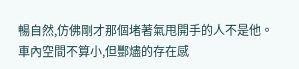暢自然,仿佛剛才那個堵著氣甩開手的人不是他。
車內空間不算小,但酆燼的存在感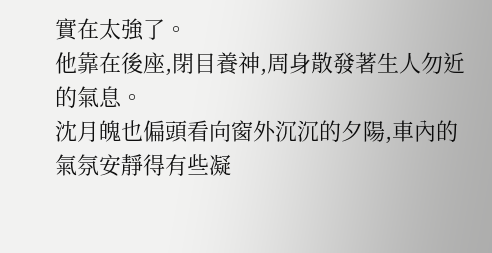實在太強了。
他靠在後座,閉目養神,周身散發著生人勿近的氣息。
沈月魄也偏頭看向窗外沉沉的夕陽,車內的氣氛安靜得有些凝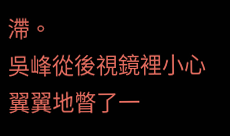滯。
吳峰從後視鏡裡小心翼翼地瞥了一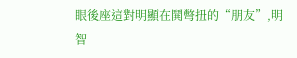眼後座這對明顯在鬨彆扭的“朋友”,明智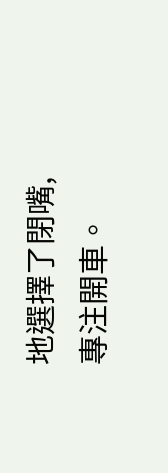地選擇了閉嘴,專注開車。